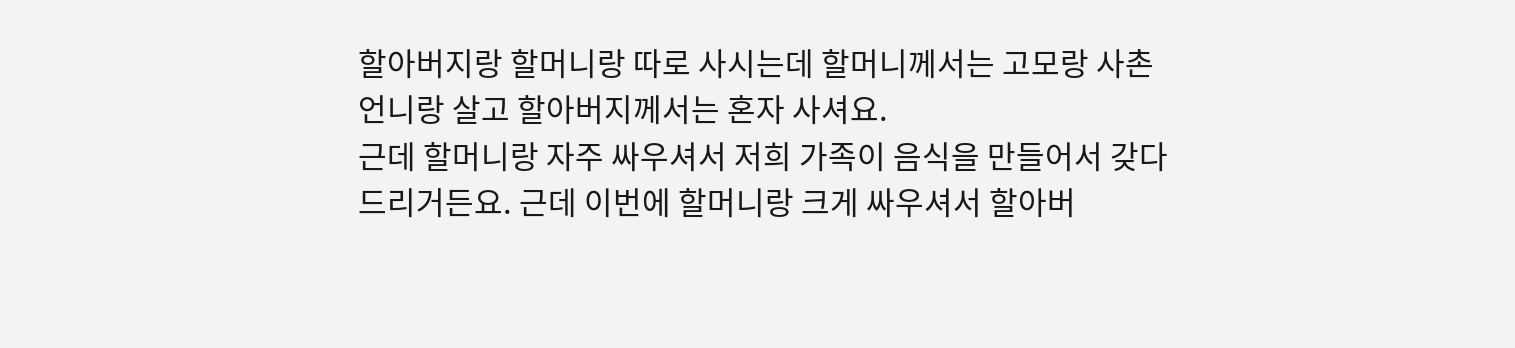할아버지랑 할머니랑 따로 사시는데 할머니께서는 고모랑 사촌언니랑 살고 할아버지께서는 혼자 사셔요.
근데 할머니랑 자주 싸우셔서 저희 가족이 음식을 만들어서 갖다드리거든요. 근데 이번에 할머니랑 크게 싸우셔서 할아버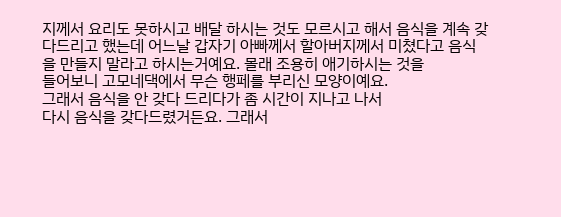지께서 요리도 못하시고 배달 하시는 것도 모르시고 해서 음식을 계속 갖다드리고 했는데 어느날 갑자기 아빠께서 할아버지께서 미쳤다고 음식을 만들지 말라고 하시는거예요. 몰래 조용히 애기하시는 것을
들어보니 고모네댁에서 무슨 행페를 부리신 모양이예요.
그래서 음식을 안 갖다 드리다가 좀 시간이 지나고 나서
다시 음식을 갖다드렸거든요. 그래서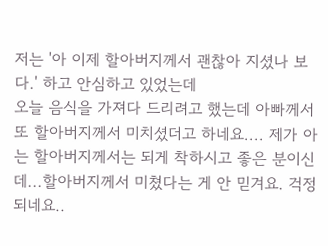저는 '아 이제 할아버지께서 괜찮아 지셨나 보다.' 하고 안심하고 있었는데
오늘 음식을 가져다 드리려고 했는데 아빠께서 또 할아버지께서 미치셨더고 하네요.... 제가 아는 할아버지께서는 되게 착하시고 좋은 분이신데...할아버지께서 미쳤다는 게 안 믿겨요. 걱정되네요..